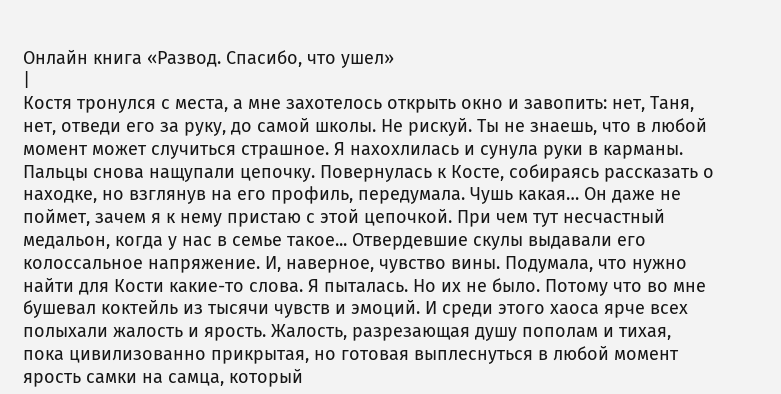Онлайн книга «Развод. Спасибо, что ушел»
|
Костя тронулся с места, а мне захотелось открыть окно и завопить: нет, Таня, нет, отведи его за руку, до самой школы. Не рискуй. Ты не знаешь, что в любой момент может случиться страшное. Я нахохлилась и сунула руки в карманы. Пальцы снова нащупали цепочку. Повернулась к Косте, собираясь рассказать о находке, но взглянув на его профиль, передумала. Чушь какая… Он даже не поймет, зачем я к нему пристаю с этой цепочкой. При чем тут несчастный медальон, когда у нас в семье такое... Отвердевшие скулы выдавали его колоссальное напряжение. И, наверное, чувство вины. Подумала, что нужно найти для Кости какие-то слова. Я пыталась. Но их не было. Потому что во мне бушевал коктейль из тысячи чувств и эмоций. И среди этого хаоса ярче всех полыхали жалость и ярость. Жалость, разрезающая душу пополам и тихая, пока цивилизованно прикрытая, но готовая выплеснуться в любой момент ярость самки на самца, который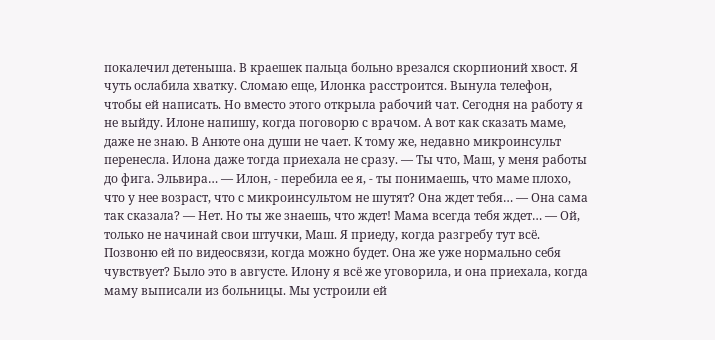покалечил детеныша. В краешек пальца больно врезался скорпионий хвост. Я чуть ослабила хватку. Сломаю еще, Илонка расстроится. Вынула телефон, чтобы ей написать. Но вместо этого открыла рабочий чат. Сегодня на работу я не выйду. Илоне напишу, когда поговорю с врачом. А вот как сказать маме, даже не знаю. В Анюте она души не чает. К тому же, недавно микроинсульт перенесла. Илона даже тогда приехала не сразу. — Ты что, Маш, у меня работы до фига. Эльвира… — Илон, - перебила ее я, - ты понимаешь, что маме плохо, что у нее возраст, что с микроинсультом не шутят? Она ждет тебя… — Она сама так сказала? — Нет. Но ты же знаешь, что ждет! Мама всегда тебя ждет… — Ой, только не начинай свои штучки, Маш. Я приеду, когда разгребу тут всё. Позвоню ей по видеосвязи, когда можно будет. Она же уже нормально себя чувствует? Было это в августе. Илону я всё же уговорила, и она приехала, когда маму выписали из больницы. Мы устроили ей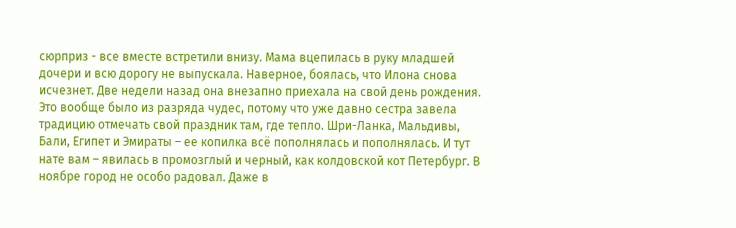сюрприз - все вместе встретили внизу. Мама вцепилась в руку младшей дочери и всю дорогу не выпускала. Наверное, боялась, что Илона снова исчезнет. Две недели назад она внезапно приехала на свой день рождения. Это вообще было из разряда чудес, потому что уже давно сестра завела традицию отмечать свой праздник там, где тепло. Шри-Ланка, Мальдивы, Бали, Египет и Эмираты – ее копилка всё пополнялась и пополнялась. И тут нате вам – явилась в промозглый и черный, как колдовской кот Петербург. В ноябре город не особо радовал. Даже в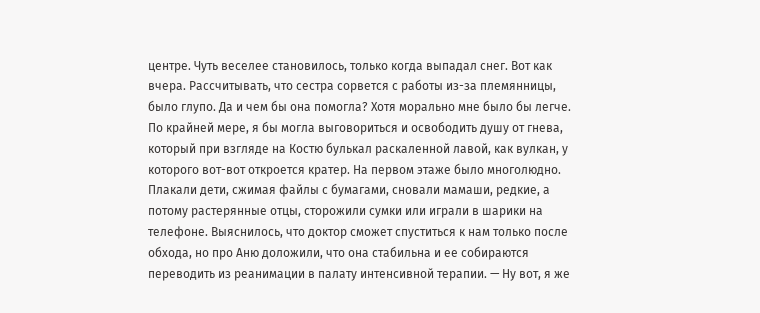центре. Чуть веселее становилось, только когда выпадал снег. Вот как вчера. Рассчитывать, что сестра сорвется с работы из-за племянницы, было глупо. Да и чем бы она помогла? Хотя морально мне было бы легче. По крайней мере, я бы могла выговориться и освободить душу от гнева, который при взгляде на Костю булькал раскаленной лавой, как вулкан, у которого вот-вот откроется кратер. На первом этаже было многолюдно. Плакали дети, сжимая файлы с бумагами, сновали мамаши, редкие, а потому растерянные отцы, сторожили сумки или играли в шарики на телефоне. Выяснилось, что доктор сможет спуститься к нам только после обхода, но про Аню доложили, что она стабильна и ее собираются переводить из реанимации в палату интенсивной терапии. — Ну вот, я же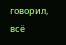говорил, всё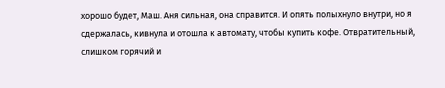хорошо будет, Маш. Аня сильная, она справится. И опять полыхнуло внутри, но я сдержалась, кивнула и отошла к автомату, чтобы купить кофе. Отвратительный, слишком горячий и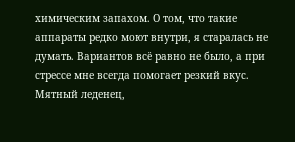химическим запахом. О том, что такие аппараты редко моют внутри, я старалась не думать. Вариантов всё равно не было, а при стрессе мне всегда помогает резкий вкус. Мятный леденец,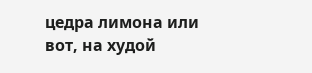цедра лимона или вот, на худой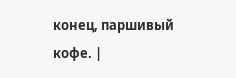конец, паршивый кофе. |